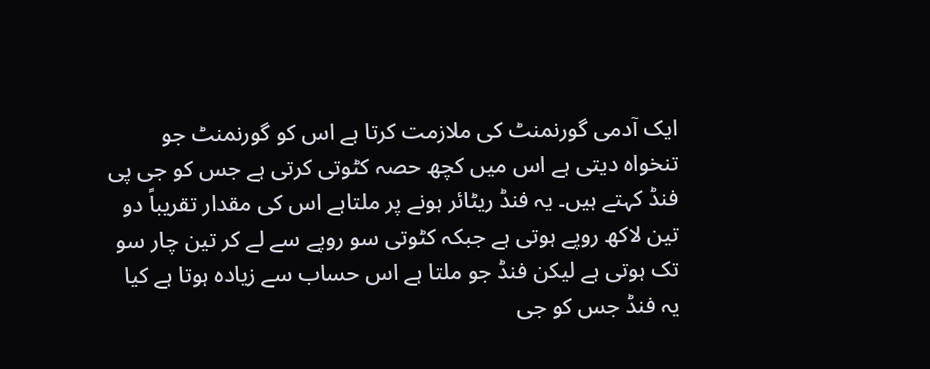ایک آدمی گورنمنٹ کی ملازمت کرتا ہے اس کو گورنمنٹ جو تنخواہ دیتی ہے اس میں کچھ حصہ کٹوتی کرتی ہے جس کو جی پی فنڈ کہتے ہیں۔ یہ فنڈ ریٹائر ہونے پر ملتاہے اس کی مقدار تقریباً دو تین لاکھ روپے ہوتی ہے جبکہ کٹوتی سو روپے سے لے کر تین چار سو تک ہوتی ہے لیکن فنڈ جو ملتا ہے اس حساب سے زیادہ ہوتا ہے کیا یہ فنڈ جس کو جی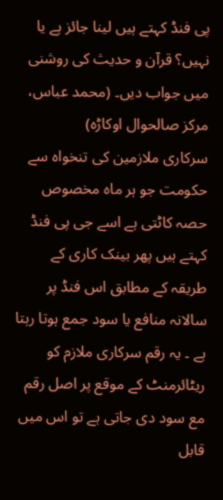پی فنڈ کہتے ہیں لینا جائز ہے یا نہیں؟ قرآن و حدیث کی روشنی میں جواب دیں۔ (محمد عباس، مرکز صالحوال اوکاڑہ)
سرکاری ملازمین کی تنخواہ سے حکومت جو ہر ماہ مخصوص حصہ کاٹتی ہے اسے جی پی فنڈ کہتے ہیں پھر بینک کاری کے طریقہ کے مطابق اس فنڈ پر سالانہ منافع یا سود جمع ہوتا رہتا ہے ۔ یہ رقم سرکاری ملازم کو ریٹائرمنٹ کے موقع پر اصل رقم مع سود دی جاتی ہے تو اس میں قابل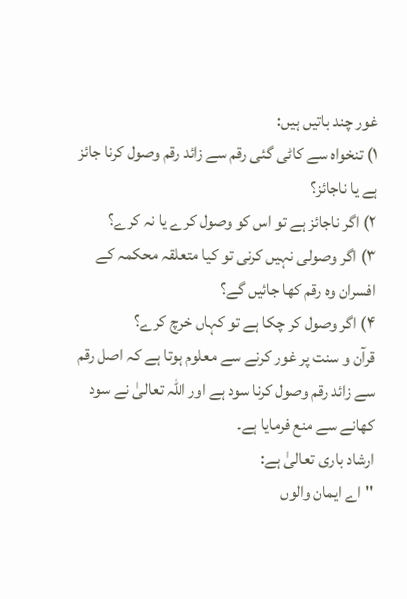غور چند باتیں ہیں:
۱) تنخواہ سے کاٹی گئی رقم سے زائد رقم وصول کرنا جائز ہے یا ناجائز؟
۲) اگر ناجائز ہے تو اس کو وصول کرے یا نہ کرے؟
۳) اگر وصولی نہیں کرنی تو کیا متعلقہ محکمہ کے افسران وہ رقم کھا جائیں گے؟
۴) اگر وصول کر چکا ہے تو کہاں خرچ کرے؟
قرآن و سنت پر غور کرنے سے معلوم ہوتا ہے کہ اصل رقم سے زائد رقم وصول کرنا سود ہے اور اللہ تعالیٰ نے سود کھانے سے منع فرمایا ہے۔
ارشاد باری تعالیٰ ہے:
''اے ایمان والوں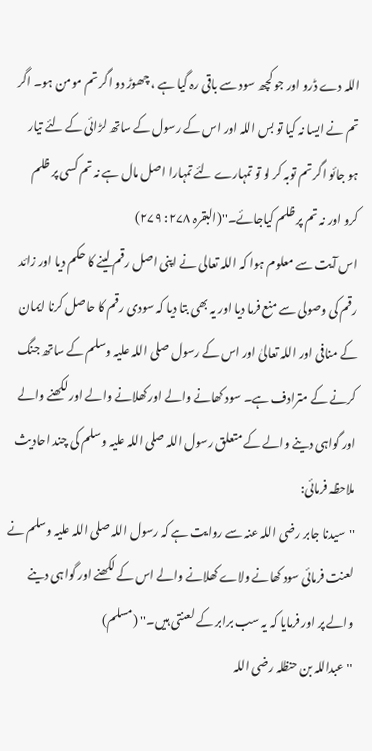اللہ دے ڈرو اور جو کچھ سود سے باقی رہ گیا ہے ، چھوڑ دو اگر تم مومن ہو۔ اگر تم نے ایسا نہ کیا تو بس اللہ اور اس کے رسول کے ساتھ لڑائی کے لئے تیار ہو جائو اگر تم توبہ کر لو تو تمہارے لئے تمہارا اصل مال ہے نہ تم کسی پر ظلم کرو اور نہ تم پر ظلم کیاجائے۔''(البقرہ ۲۷۸: ۲۷۹)
اس آیت سے معلوم ہوا کہ اللہ تعالی نے اپنی اصل رقم لینے کا حکم دیا اور زائد رقم کی وصولی سے منع فرما دیا اور یہ بھی بتا دیا کہ سودی رقم کا حاصل کرنا ایمان کے منافی اور اللہ تعالیٰ اور اس کے رسول صلی اللہ علیہ وسلم کے ساتھ جنگ کرنے کے مترادف ہے۔ سود کھانے والے اور کھلانے والے اور لکھنے والے اور گواہی دینے والے کے متعلق رسول اللہ صلی اللہ علیہ وسلم کی چند احادیث ملاحظہ فرمائی:
''سیدنا جابر رضی اللہ عنہ سے روایت ہے کہ رسول اللہ صلی اللہ علیہ وسلم نے لعنت فرمائی سود کھانے ولاے کھلانے والے اس کے لکھنے اور گواہی دینے والے پر اور فرمایا کہ یہ سب برابر کے لعنتی ہیں۔'' (مسلم)
''عبداللہ بن حنظلہ رضی اللہ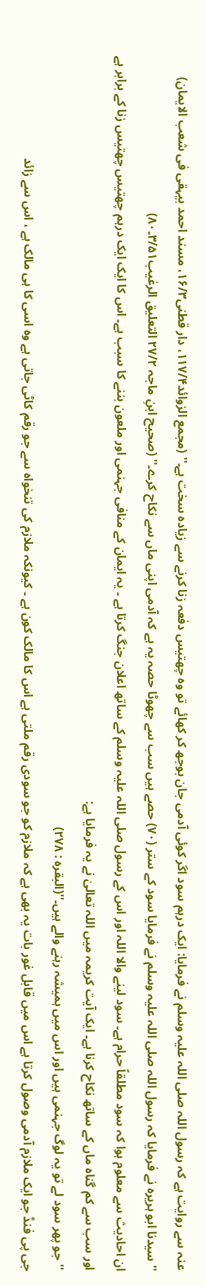عنہ سے روایت ہے کہ رسول اللہ صلی اللہ علیہ وسلم نے فرمایا: ایک درہم سود اگر کوئی آدمی جان بوجھ کر کھائے تو وہ چھتیس دفعہ زنا کرنے سے زیادہ سخت ہے۔'' (مجمع الزوائد۱۱۷/۴، دار قطنی۱۶/۳، مسند احمد بیہقی فی شعب الایمان)
''سیدنا ابو ہریرہ نے فرمایا کہ رسول اللہ صلی اللہ علیہ وسلم نے فرمایا سود کے ستر (۷۰) حصے ہیں سب سے چھوٹا حصہ یہ ہے کہ آدمی اپنی ماں سے نکاح کرے۔'' (صحیح ابنِ ماجہ ۲۷/۲ التعلیق الرغیب۳/۵۱۔۸۰)
ان احادیث سے معلوم ہوا کہ سود مطلقاً حرام ہے۔ سود لینے والا اللہ اور اس کے رسول صلی اللہ علیہ وسلم کے ساتھ اعلان جنگ کرتا ہے ۔ یہ ایمان کے منافی جہنمی اور ملعون بننے کا سبب ہے۔ اس کا ایک ایک درہم چھتیس چھتیس زنا کے برابر ہے اور سب سے کم گناہ ماں کے ساتھ نکاح کرنا ہے۔ ایک آیت کریمہ میں اللہ تعالیٰ نے یہ فرمایا ہے:
''جو پھر سود لے تو یہ لوگ جہنمی ہیں اور اس میں ہمیشہ رہنے والے ہیں۔''(البقرہ : ۲۷۸)
جی پی فنڈ جو ایک ملازم آدمی وصول کرتا ہے اس میں قابل غور بات یہ بھی ہے کہ ملازم کو جو سودی رقم ملتی ہے اس کا مالک کون ہے ۔ کیونکہ ملازم کی تنخواہ سے جو رقم کاٹی جاتی ہے وہ اسی کا ہی مالک ہے ، اس سے زائد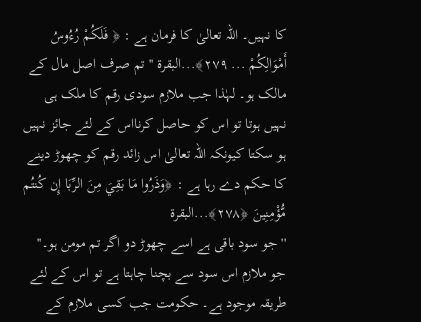کا نہیں۔ اللہ تعالیٰ کا فرمان ہے : ﴿ فَلَكُمْ رُءُوسُ أَمْوَالِكُمْ ... ٢٧٩﴾...البقرة ''تم صرف اصل مال کے مالک ہو۔ لہٰذا جب ملازم سودی رقم کا ملک ہی نہیں ہوتا تو اس کو حاصل کرنااس کے لئے جائز نہیں ہو سکتا کیونکہ اللہ تعالیٰ اس زائد رقم کو چھوڑ دینے کا حکم دے رہا ہے : ﴿وَذَرُوا مَا بَقِيَ مِنَ الرِّبَا إِن كُنتُم مُّؤْمِنِينَ ﴿٢٧٨﴾...البقرة
''جو سود باقی ہے اسے چھوڑ دو اگر تم مومن ہو۔''
جو ملازم اس سود سے بچنا چاہتا ہے تو اس کے لئے طریقہ موجود ہے۔ حکومت جب کسی ملازم کے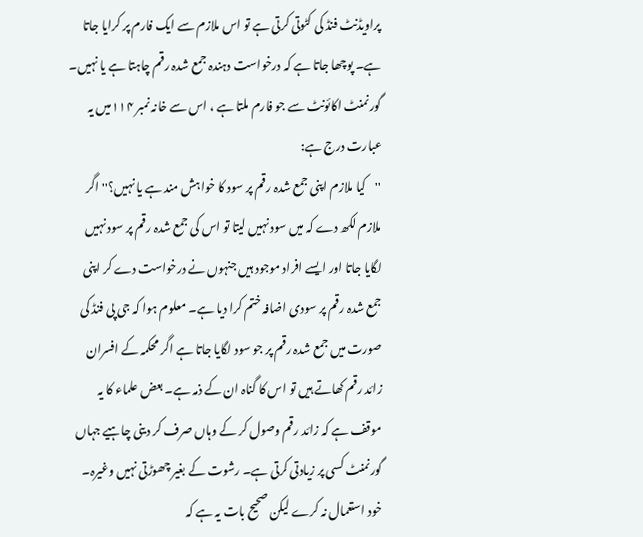پراویڈنٹ فنڈ کی کٹوتی کرتی ہے تو اس ملازم سے ایک فارم پر کرایا جاتا ہے۔ پوچھا جاتا ہے کہ درخواست دہندہ جمع شدہ رقم چاہتا ہے یا نہیں۔ گورنمنٹ اکائونٹ سے جو فارم ملتا ہے ، اس سے خانہ نمبر ١۱۴میں یہ عبارت درج ہے:
''کیا ملازم اپنی جمع شدہ رقم پر سود کا خواہش مند ہے یا نہیں؟'' اگر ملازم لکھ دے کہ میں سود نہیں لیتا تو اس کی جمع شدہ رقم پر سود نہیں لگایا جاتا اور ایسے افراد موجود ہیں جنہوں نے درخواست دے کر اپنی جمع شدہ رقم پر سودی اضافہ ختم کرا دیا ہے۔ معلوم ہوا کہ جی پی فنڈ کی صورت میں جمع شدہ رقم پر جو سود لگایا جاتا ہے اگر محکمہ کے افسران زائد رقم کھاتے ہیں تو اس کا گناہ ان کے ذمہ ہے۔ بعض علماء کا یہ موقف ہے کہ زائد رقم وصول کر کے وہاں صرف کر دینی چاہیے جہاں گورنمنٹ کسی پر زیادتی کرتی ہے۔ رشوت کے بغیر چھوڑتی نہیں وغیرہ۔ خود استعمال نہ کرے لیکن صحیح بات یہ ہے کہ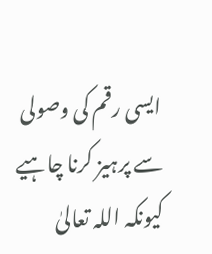ایسی رقم کی وصولی سے پرہیز کرنا چاہیے کیونکہ اللہ تعالیٰ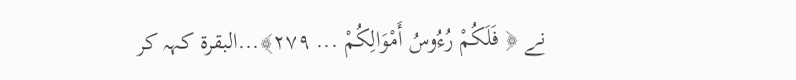نے ﴿ فَلَكُمْ رُءُوسُ أَمْوَالِكُمْ ... ٢٧٩﴾...البقرة کہہ کر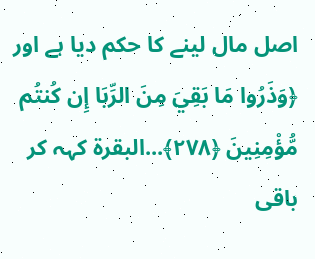اصل مال لینے کا حکم دیا ہے اور ﴿وَذَرُوا مَا بَقِيَ مِنَ الرِّبَا إِن كُنتُم مُّؤْمِنِينَ ﴿٢٧٨﴾...البقرة کہہ کر باقی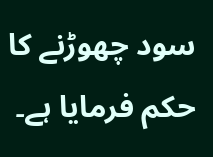سود چھوڑنے کا حکم فرمایا ہے۔